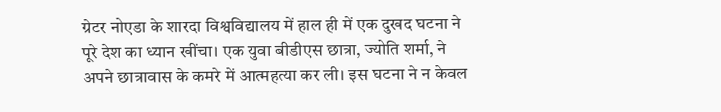ग्रेटर नोएडा के शारदा विश्वविद्यालय में हाल ही में एक दुखद घटना ने पूरे देश का ध्यान खींचा। एक युवा बीडीएस छात्रा, ज्योति शर्मा, ने अपने छात्रावास के कमरे में आत्महत्या कर ली। इस घटना ने न केवल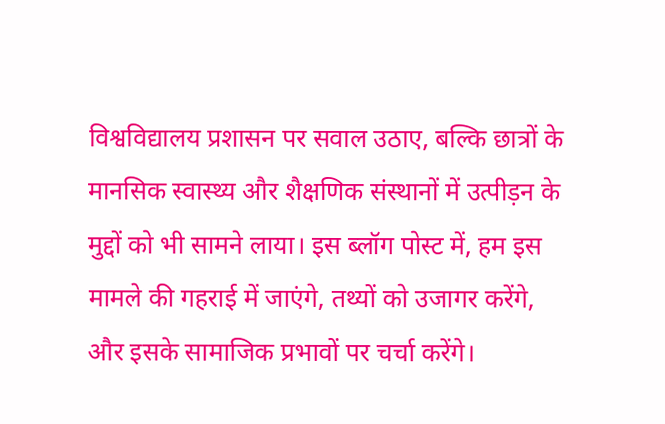विश्वविद्यालय प्रशासन पर सवाल उठाए, बल्कि छात्रों के मानसिक स्वास्थ्य और शैक्षणिक संस्थानों में उत्पीड़न के मुद्दों को भी सामने लाया। इस ब्लॉग पोस्ट में, हम इस मामले की गहराई में जाएंगे, तथ्यों को उजागर करेंगे, और इसके सामाजिक प्रभावों पर चर्चा करेंगे।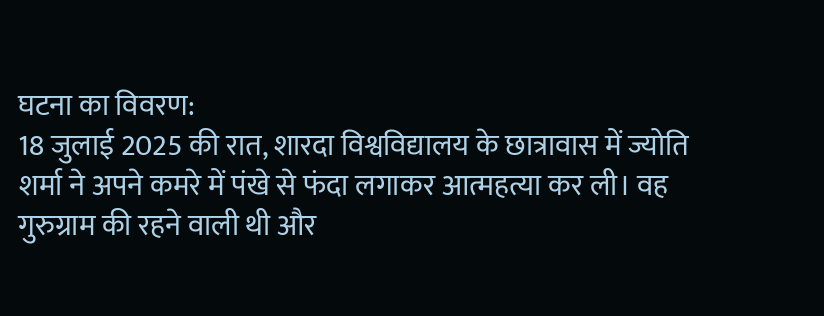घटना का विवरण:
18 जुलाई 2025 की रात, शारदा विश्वविद्यालय के छात्रावास में ज्योति शर्मा ने अपने कमरे में पंखे से फंदा लगाकर आत्महत्या कर ली। वह गुरुग्राम की रहने वाली थी और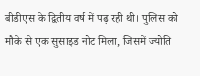बीडीएस के द्वितीय वर्ष में पढ़ रही थी। पुलिस को मौके से एक सुसाइड नोट मिला, जिसमें ज्योति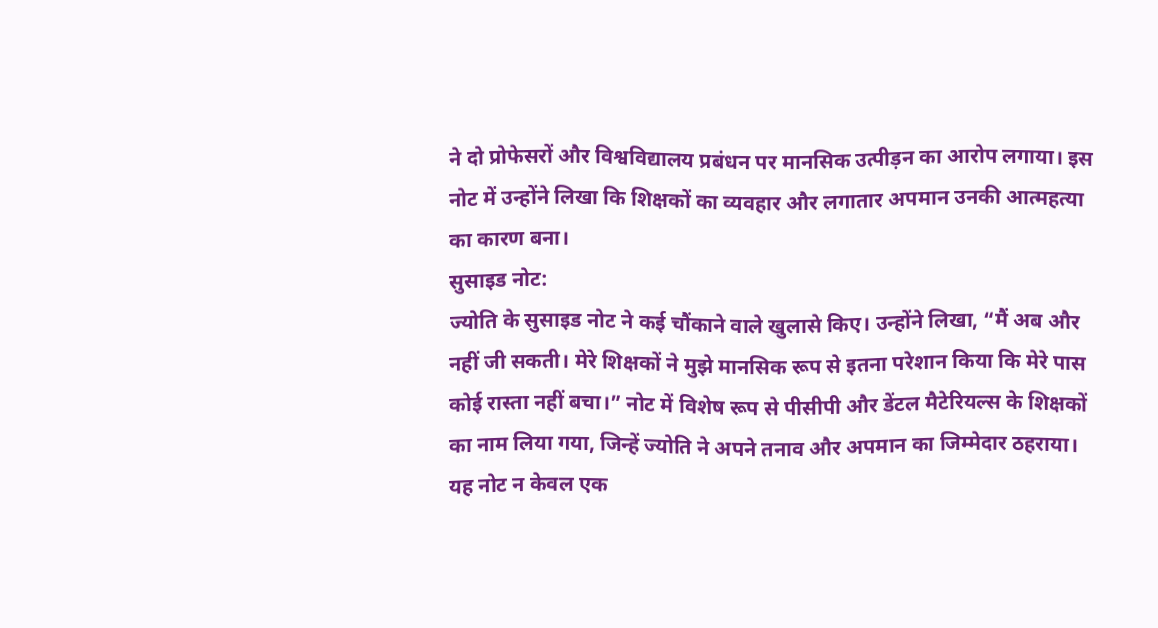ने दो प्रोफेसरों और विश्वविद्यालय प्रबंधन पर मानसिक उत्पीड़न का आरोप लगाया। इस नोट में उन्होंने लिखा कि शिक्षकों का व्यवहार और लगातार अपमान उनकी आत्महत्या का कारण बना।
सुसाइड नोट:
ज्योति के सुसाइड नोट ने कई चौंकाने वाले खुलासे किए। उन्होंने लिखा, “मैं अब और नहीं जी सकती। मेरे शिक्षकों ने मुझे मानसिक रूप से इतना परेशान किया कि मेरे पास कोई रास्ता नहीं बचा।” नोट में विशेष रूप से पीसीपी और डेंटल मैटेरियल्स के शिक्षकों का नाम लिया गया, जिन्हें ज्योति ने अपने तनाव और अपमान का जिम्मेदार ठहराया। यह नोट न केवल एक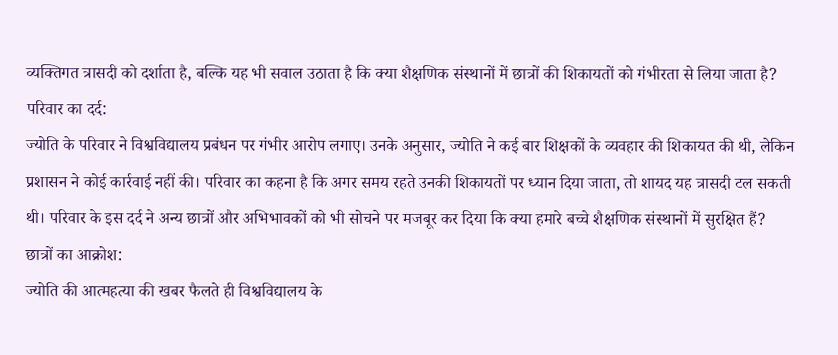व्यक्तिगत त्रासदी को दर्शाता है, बल्कि यह भी सवाल उठाता है कि क्या शैक्षणिक संस्थानों में छात्रों की शिकायतों को गंभीरता से लिया जाता है?
परिवार का दर्द:
ज्योति के परिवार ने विश्वविद्यालय प्रबंधन पर गंभीर आरोप लगाए। उनके अनुसार, ज्योति ने कई बार शिक्षकों के व्यवहार की शिकायत की थी, लेकिन प्रशासन ने कोई कार्रवाई नहीं की। परिवार का कहना है कि अगर समय रहते उनकी शिकायतों पर ध्यान दिया जाता, तो शायद यह त्रासदी टल सकती थी। परिवार के इस दर्द ने अन्य छात्रों और अभिभावकों को भी सोचने पर मजबूर कर दिया कि क्या हमारे बच्चे शैक्षणिक संस्थानों में सुरक्षित हैं?
छात्रों का आक्रोश:
ज्योति की आत्महत्या की खबर फैलते ही विश्वविद्यालय के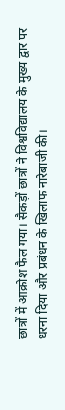छात्रों में आक्रोश फैल गया। सैकड़ों छात्रों ने विश्वविद्यालय के मुख्य द्वार पर धरना दिया और प्रबंधन के खिलाफ नारेबाजी की।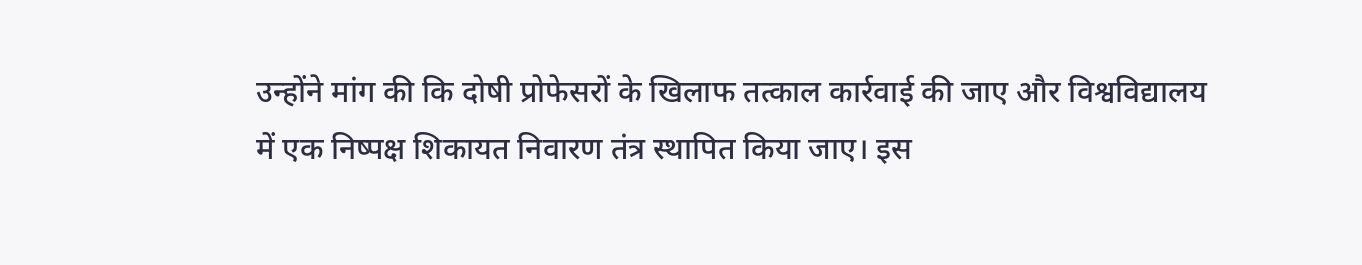उन्होंने मांग की कि दोषी प्रोफेसरों के खिलाफ तत्काल कार्रवाई की जाए और विश्वविद्यालय में एक निष्पक्ष शिकायत निवारण तंत्र स्थापित किया जाए। इस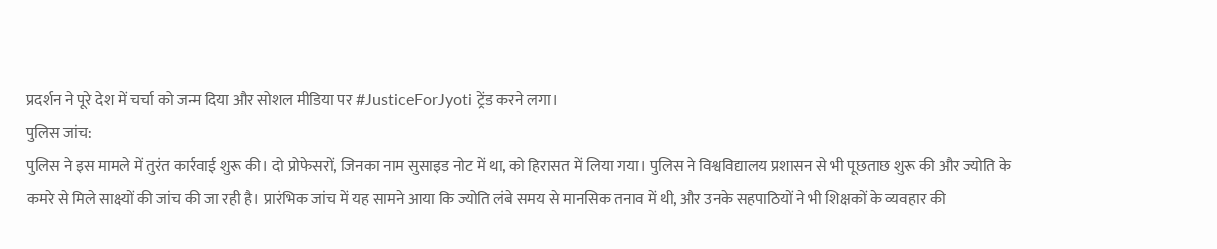प्रदर्शन ने पूरे देश में चर्चा को जन्म दिया और सोशल मीडिया पर #JusticeForJyoti ट्रेंड करने लगा।
पुलिस जांच:
पुलिस ने इस मामले में तुरंत कार्रवाई शुरू की। दो प्रोफेसरों, जिनका नाम सुसाइड नोट में था, को हिरासत में लिया गया। पुलिस ने विश्वविद्यालय प्रशासन से भी पूछताछ शुरू की और ज्योति के कमरे से मिले साक्ष्यों की जांच की जा रही है। प्रारंभिक जांच में यह सामने आया कि ज्योति लंबे समय से मानसिक तनाव में थी, और उनके सहपाठियों ने भी शिक्षकों के व्यवहार की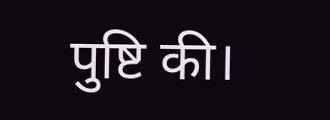पुष्टि की।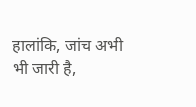हालांकि, जांच अभी भी जारी है,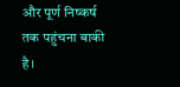और पूर्ण निष्कर्ष तक पहुंचना बाकी है।